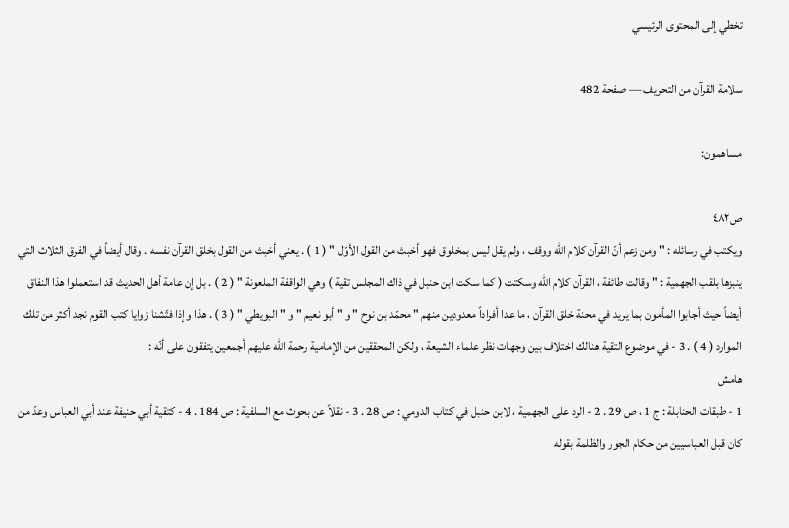تخطي إلى المحتوى الرئيسي

سلامة القرآن من التحريف — صفحة 482

مساهمون:

ص٤٨٢
ويكتب في رسائله : " ومن زعم أنّ القرآن كلام الله ووقف ، ولم يقل ليس بمخلوق فهو أخبث من القول الأوّل " ( 1 ) . يعني أخبث من القول بخلق القرآن نفسه . وقال أيضاً في الفرق الثلاث التي ينبزها بلقب الجهمية : " وقالت طائفة ، القرآن كلام الله وسكتت ( كما سكت ابن حنبل في ذاك المجلس تقية ) وهي الواقفة الملعونة " ( 2 ) . بل إن عامة أهل الحديث قد استعملوا هذا النفاق أيضاً حيث أجابوا المأمون بما يريد في محنة خلق القرآن ، ما عدا أفراداً معدودين منهم " محمّد بن نوح " و " أبو نعيم " و " البويطي " ( 3 ) . هذا وإذا فتّشنا زوايا كتب القوم نجد أكثر من تلك الموارد ( 4 ) . 3 - في موضوع التقية هنالك اختلاف بين وجهات نظر علماء الشيعة ، ولكن المحققين من الإمامية رحمة الله عليهم أجمعين يتفقون على أنّه :
هامش
1 - طبقات الحنابلة : ج 1 ، ص 29 . 2 - الرد على الجهمية ، لابن حنبل في كتاب الدومي : ص 28 . 3 - نقلاً عن بحوث مع السلفية : ص 184 . 4 - كتقية أبي حنيفة عند أبي العباس وعدّ من كان قبل العباسيين من حكام الجور والظلمة بقوله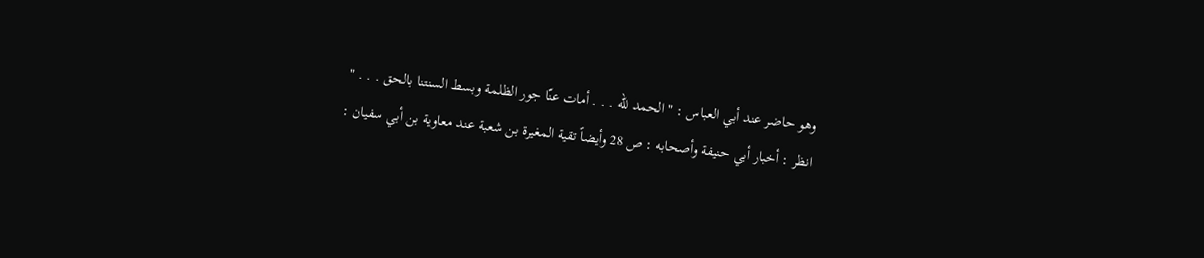وهو حاضر عند أبي العباس : " الحمد للّه . . . أمات عنّا جور الظلمة وبسط السنتنا بالحق . . . " انظر : أخبار أبي حنيفة وأصحابه : ص 28 وأيضاً تقية المغيرة بن شعبة عند معاوية بن أبي سفيان :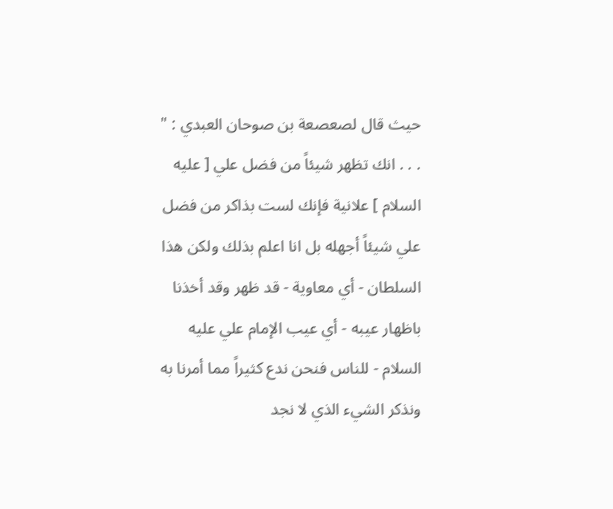حيث قال لصعصعة بن صوحان العبدي : " . . . انك تظهر شيئاً من فضل علي [ عليه السلام ] علانية فإنك لست بذاكر من فضل علي شيئاً أجهله بل انا اعلم بذلك ولكن هذا السلطان - أي معاوية - قد ظهر وقد أخذنا باظهار عيبه - أي عيب الإمام علي عليه السلام - للناس فنحن ندع كثيراً مما أمرنا به ونذكر الشيء الذي لا نجد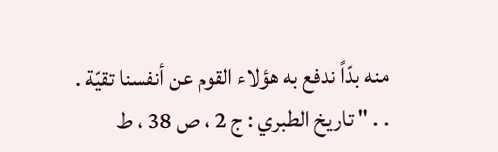منه بدّاً ندفع به هؤلاء القوم عن أنفسنا تقيّة . . . " تاريخ الطبري : ج 2 ، ص 38 ، ط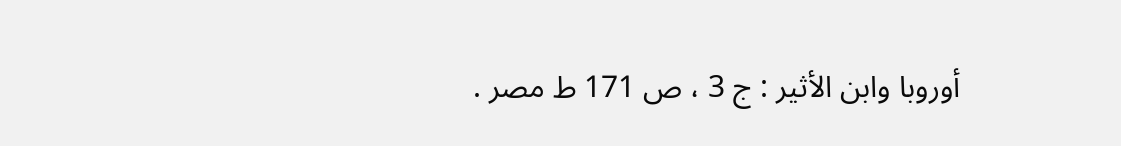أوروبا وابن الأثير : ج 3 ، ص 171 ط مصر .